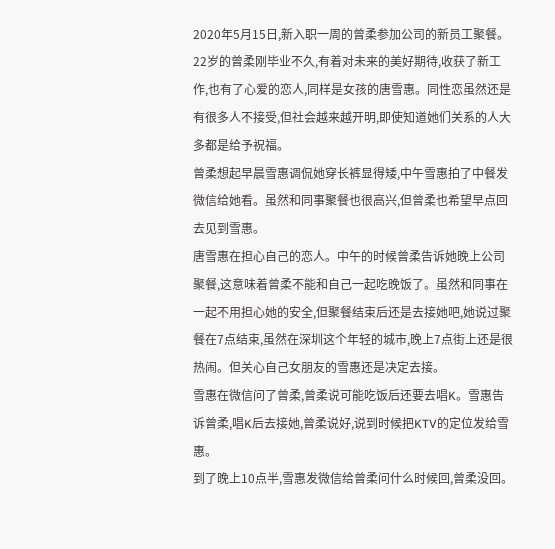2020年5月15日,新入职一周的曾柔参加公司的新员工聚餐。
22岁的曾柔刚毕业不久,有着对未来的美好期待,收获了新工作,也有了心爱的恋人,同样是女孩的唐雪惠。同性恋虽然还是有很多人不接受,但社会越来越开明,即使知道她们关系的人大多都是给予祝福。
曾柔想起早晨雪惠调侃她穿长裤显得矮,中午雪惠拍了中餐发微信给她看。虽然和同事聚餐也很高兴,但曾柔也希望早点回去见到雪惠。
唐雪惠在担心自己的恋人。中午的时候曾柔告诉她晚上公司聚餐,这意味着曾柔不能和自己一起吃晚饭了。虽然和同事在一起不用担心她的安全,但聚餐结束后还是去接她吧,她说过聚餐在7点结束,虽然在深圳这个年轻的城市,晚上7点街上还是很热闹。但关心自己女朋友的雪惠还是决定去接。
雪惠在微信问了曾柔,曾柔说可能吃饭后还要去唱K。雪惠告诉曾柔,唱K后去接她,曾柔说好,说到时候把KTV的定位发给雪惠。
到了晚上10点半,雪惠发微信给曾柔问什么时候回,曾柔没回。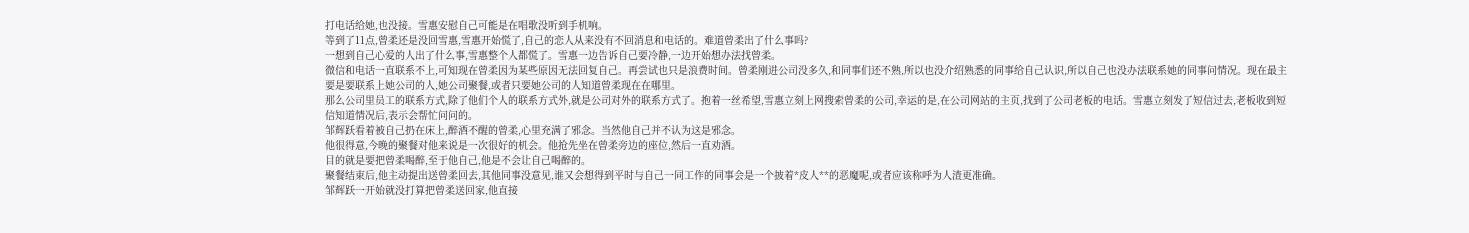打电话给她,也没接。雪惠安慰自己可能是在唱歌没听到手机响。
等到了11点,曾柔还是没回雪惠,雪惠开始慌了,自己的恋人从来没有不回消息和电话的。难道曾柔出了什么事吗?
一想到自己心爱的人出了什么事,雪惠整个人都慌了。雪惠一边告诉自己要冷静,一边开始想办法找曾柔。
微信和电话一直联系不上,可知现在曾柔因为某些原因无法回复自己。再尝试也只是浪费时间。曾柔刚进公司没多久,和同事们还不熟,所以也没介绍熟悉的同事给自己认识,所以自己也没办法联系她的同事问情况。现在最主要是要联系上她公司的人,她公司聚餐,或者只要她公司的人知道曾柔现在在哪里。
那么公司里员工的联系方式,除了他们个人的联系方式外,就是公司对外的联系方式了。抱着一丝希望,雪惠立刻上网搜索曾柔的公司,幸运的是,在公司网站的主页,找到了公司老板的电话。雪惠立刻发了短信过去,老板收到短信知道情况后,表示会帮忙问问的。
邹辉跃看着被自己扔在床上,醉酒不醒的曾柔,心里充满了邪念。当然他自己并不认为这是邪念。
他很得意,今晚的聚餐对他来说是一次很好的机会。他抢先坐在曾柔旁边的座位,然后一直劝酒。
目的就是要把曾柔喝醉,至于他自己,他是不会让自己喝醉的。
聚餐结束后,他主动提出送曾柔回去,其他同事没意见,谁又会想得到平时与自己一同工作的同事会是一个披着*皮人**的恶魔呢,或者应该称呼为人渣更准确。
邹辉跃一开始就没打算把曾柔送回家,他直接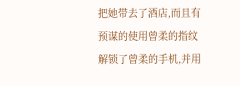把她带去了酒店,而且有预谋的使用曾柔的指纹解锁了曾柔的手机,并用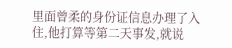里面曾柔的身份证信息办理了入住,他打算等第二天事发,就说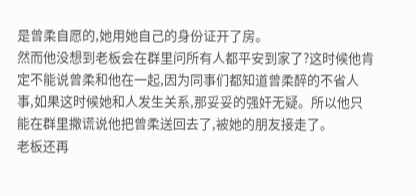是曾柔自愿的,她用她自己的身份证开了房。
然而他没想到老板会在群里问所有人都平安到家了?这时候他肯定不能说曾柔和他在一起,因为同事们都知道曾柔醉的不省人事,如果这时候她和人发生关系,那妥妥的强奸无疑。所以他只能在群里撒谎说他把曾柔送回去了,被她的朋友接走了。
老板还再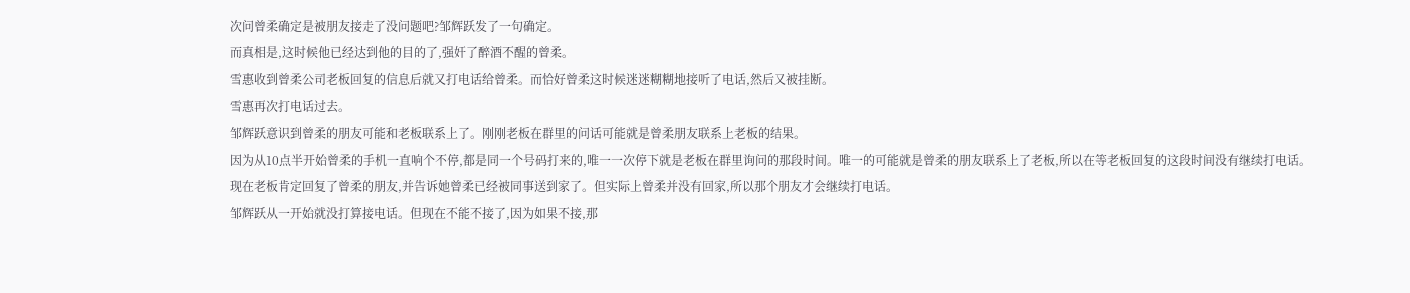次问曾柔确定是被朋友接走了没问题吧?邹辉跃发了一句确定。
而真相是,这时候他已经达到他的目的了,强奸了醉酒不醒的曾柔。
雪惠收到曾柔公司老板回复的信息后就又打电话给曾柔。而恰好曾柔这时候迷迷糊糊地接听了电话,然后又被挂断。
雪惠再次打电话过去。
邹辉跃意识到曾柔的朋友可能和老板联系上了。刚刚老板在群里的问话可能就是曾柔朋友联系上老板的结果。
因为从10点半开始曾柔的手机一直响个不停,都是同一个号码打来的,唯一一次停下就是老板在群里询问的那段时间。唯一的可能就是曾柔的朋友联系上了老板,所以在等老板回复的这段时间没有继续打电话。
现在老板肯定回复了曾柔的朋友,并告诉她曾柔已经被同事送到家了。但实际上曾柔并没有回家,所以那个朋友才会继续打电话。
邹辉跃从一开始就没打算接电话。但现在不能不接了,因为如果不接,那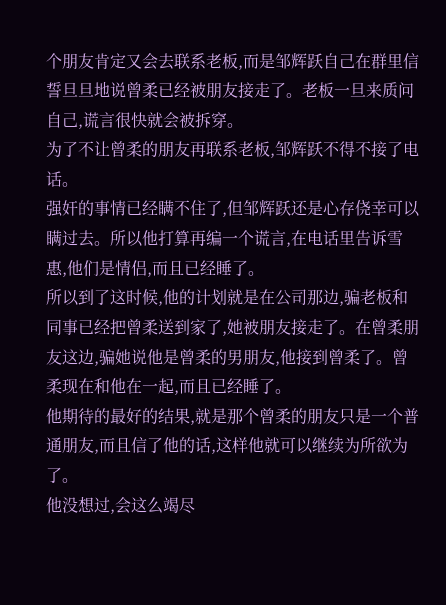个朋友肯定又会去联系老板,而是邹辉跃自己在群里信誓旦旦地说曾柔已经被朋友接走了。老板一旦来质问自己,谎言很快就会被拆穿。
为了不让曾柔的朋友再联系老板,邹辉跃不得不接了电话。
强奸的事情已经瞒不住了,但邹辉跃还是心存侥幸可以瞒过去。所以他打算再编一个谎言,在电话里告诉雪惠,他们是情侣,而且已经睡了。
所以到了这时候,他的计划就是在公司那边,骗老板和同事已经把曾柔送到家了,她被朋友接走了。在曾柔朋友这边,骗她说他是曾柔的男朋友,他接到曾柔了。曾柔现在和他在一起,而且已经睡了。
他期待的最好的结果,就是那个曾柔的朋友只是一个普通朋友,而且信了他的话,这样他就可以继续为所欲为了。
他没想过,会这么竭尽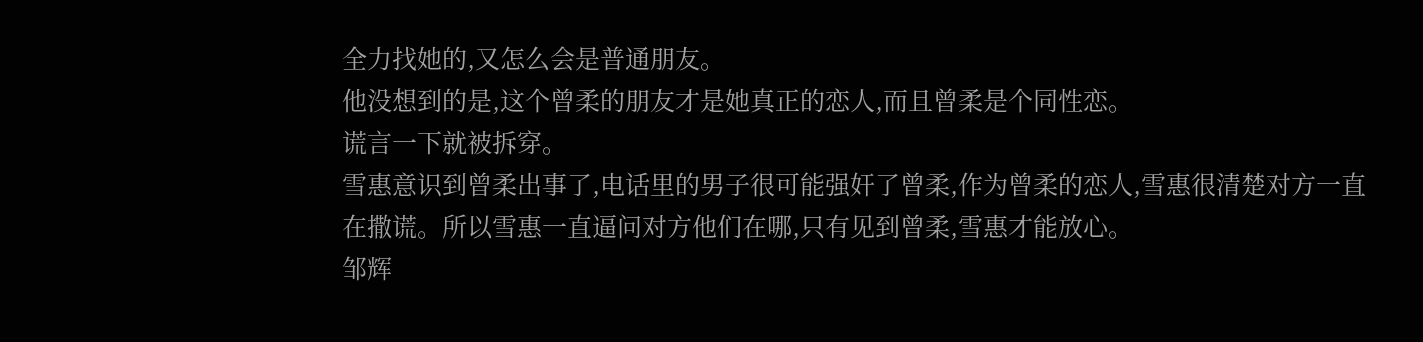全力找她的,又怎么会是普通朋友。
他没想到的是,这个曾柔的朋友才是她真正的恋人,而且曾柔是个同性恋。
谎言一下就被拆穿。
雪惠意识到曾柔出事了,电话里的男子很可能强奸了曾柔,作为曾柔的恋人,雪惠很清楚对方一直在撒谎。所以雪惠一直逼问对方他们在哪,只有见到曾柔,雪惠才能放心。
邹辉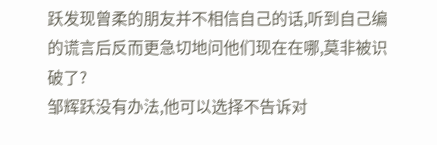跃发现曾柔的朋友并不相信自己的话,听到自己编的谎言后反而更急切地问他们现在在哪,莫非被识破了?
邹辉跃没有办法,他可以选择不告诉对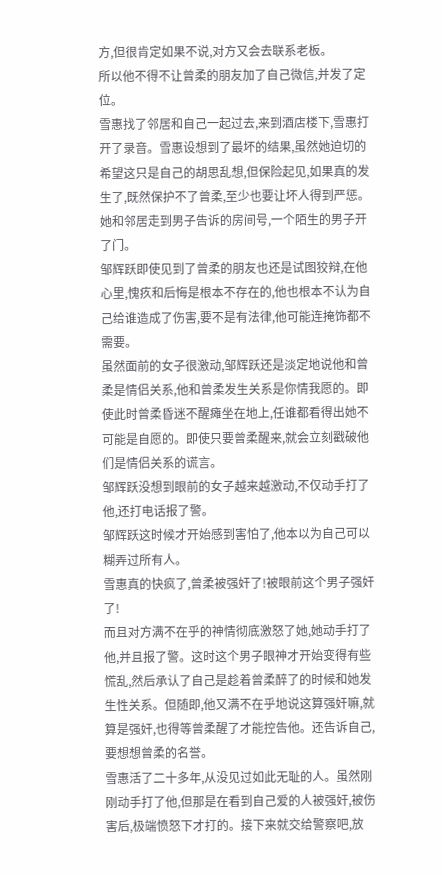方,但很肯定如果不说,对方又会去联系老板。
所以他不得不让曾柔的朋友加了自己微信,并发了定位。
雪惠找了邻居和自己一起过去,来到酒店楼下,雪惠打开了录音。雪惠设想到了最坏的结果,虽然她迫切的希望这只是自己的胡思乱想,但保险起见,如果真的发生了,既然保护不了曾柔,至少也要让坏人得到严惩。
她和邻居走到男子告诉的房间号,一个陌生的男子开了门。
邹辉跃即使见到了曾柔的朋友也还是试图狡辩,在他心里,愧疚和后悔是根本不存在的,他也根本不认为自己给谁造成了伤害,要不是有法律,他可能连掩饰都不需要。
虽然面前的女子很激动,邹辉跃还是淡定地说他和曾柔是情侣关系,他和曾柔发生关系是你情我愿的。即使此时曾柔昏迷不醒瘫坐在地上,任谁都看得出她不可能是自愿的。即使只要曾柔醒来,就会立刻戳破他们是情侣关系的谎言。
邹辉跃没想到眼前的女子越来越激动,不仅动手打了他,还打电话报了警。
邹辉跃这时候才开始感到害怕了,他本以为自己可以糊弄过所有人。
雪惠真的快疯了,曾柔被强奸了!被眼前这个男子强奸了!
而且对方满不在乎的神情彻底激怒了她,她动手打了他,并且报了警。这时这个男子眼神才开始变得有些慌乱,然后承认了自己是趁着曾柔醉了的时候和她发生性关系。但随即,他又满不在乎地说这算强奸嘛,就算是强奸,也得等曾柔醒了才能控告他。还告诉自己,要想想曾柔的名誉。
雪惠活了二十多年,从没见过如此无耻的人。虽然刚刚动手打了他,但那是在看到自己爱的人被强奸,被伤害后,极端愤怒下才打的。接下来就交给警察吧,放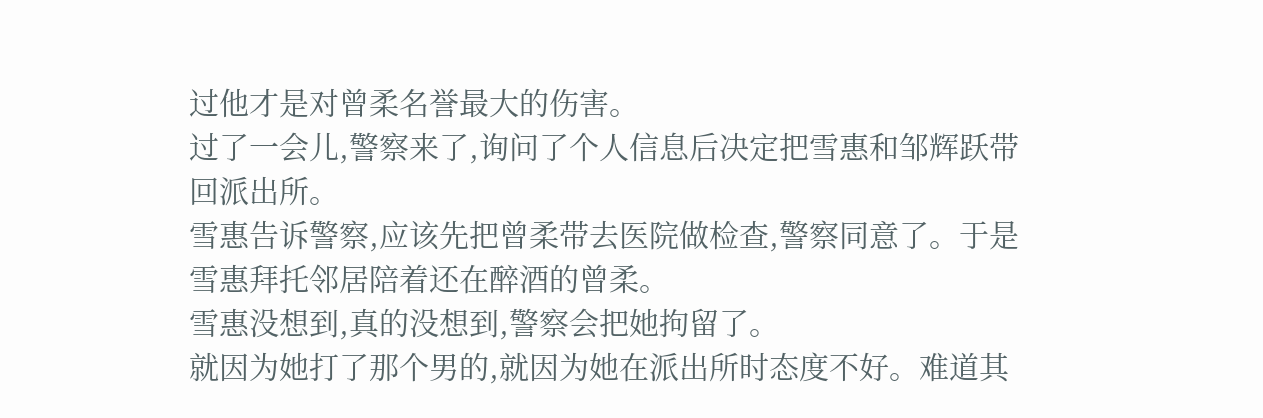过他才是对曾柔名誉最大的伤害。
过了一会儿,警察来了,询问了个人信息后决定把雪惠和邹辉跃带回派出所。
雪惠告诉警察,应该先把曾柔带去医院做检查,警察同意了。于是雪惠拜托邻居陪着还在醉酒的曾柔。
雪惠没想到,真的没想到,警察会把她拘留了。
就因为她打了那个男的,就因为她在派出所时态度不好。难道其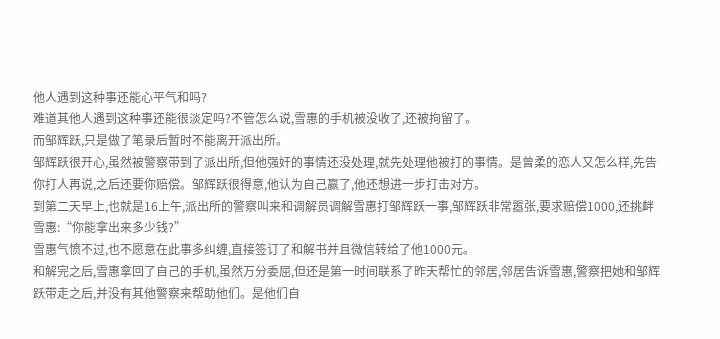他人遇到这种事还能心平气和吗?
难道其他人遇到这种事还能很淡定吗?不管怎么说,雪惠的手机被没收了,还被拘留了。
而邹辉跃,只是做了笔录后暂时不能离开派出所。
邹辉跃很开心,虽然被警察带到了派出所,但他强奸的事情还没处理,就先处理他被打的事情。是曾柔的恋人又怎么样,先告你打人再说,之后还要你赔偿。邹辉跃很得意,他认为自己赢了,他还想进一步打击对方。
到第二天早上,也就是16上午,派出所的警察叫来和调解员调解雪惠打邹辉跃一事,邹辉跃非常嚣张,要求赔偿1000,还挑衅雪惠:“你能拿出来多少钱?”
雪惠气愤不过,也不愿意在此事多纠缠,直接签订了和解书并且微信转给了他1000元。
和解完之后,雪惠拿回了自己的手机,虽然万分委屈,但还是第一时间联系了昨天帮忙的邻居,邻居告诉雪惠,警察把她和邹辉跃带走之后,并没有其他警察来帮助他们。是他们自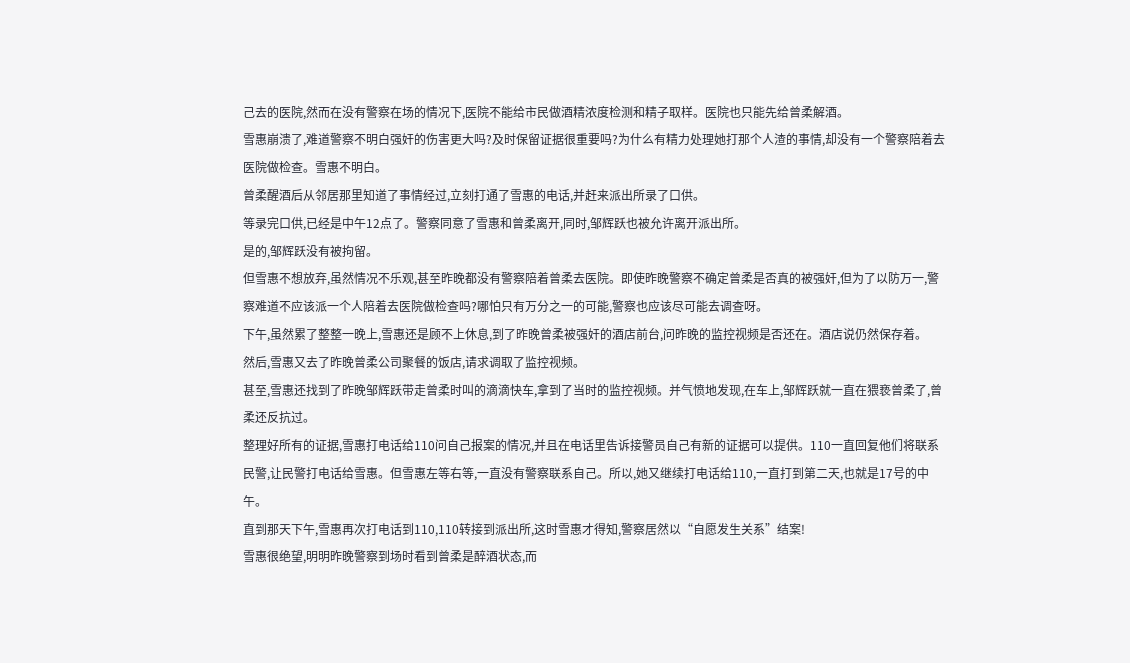己去的医院,然而在没有警察在场的情况下,医院不能给市民做酒精浓度检测和精子取样。医院也只能先给曾柔解酒。
雪惠崩溃了,难道警察不明白强奸的伤害更大吗?及时保留证据很重要吗?为什么有精力处理她打那个人渣的事情,却没有一个警察陪着去医院做检查。雪惠不明白。
曾柔醒酒后从邻居那里知道了事情经过,立刻打通了雪惠的电话,并赶来派出所录了口供。
等录完口供,已经是中午12点了。警察同意了雪惠和曾柔离开,同时,邹辉跃也被允许离开派出所。
是的,邹辉跃没有被拘留。
但雪惠不想放弃,虽然情况不乐观,甚至昨晚都没有警察陪着曾柔去医院。即使昨晚警察不确定曾柔是否真的被强奸,但为了以防万一,警察难道不应该派一个人陪着去医院做检查吗?哪怕只有万分之一的可能,警察也应该尽可能去调查呀。
下午,虽然累了整整一晚上,雪惠还是顾不上休息,到了昨晚曾柔被强奸的酒店前台,问昨晚的监控视频是否还在。酒店说仍然保存着。
然后,雪惠又去了昨晚曾柔公司聚餐的饭店,请求调取了监控视频。
甚至,雪惠还找到了昨晚邹辉跃带走曾柔时叫的滴滴快车,拿到了当时的监控视频。并气愤地发现,在车上,邹辉跃就一直在猥亵曾柔了,曾柔还反抗过。
整理好所有的证据,雪惠打电话给110问自己报案的情况,并且在电话里告诉接警员自己有新的证据可以提供。110一直回复他们将联系民警,让民警打电话给雪惠。但雪惠左等右等,一直没有警察联系自己。所以,她又继续打电话给110,一直打到第二天,也就是17号的中午。
直到那天下午,雪惠再次打电话到110,110转接到派出所,这时雪惠才得知,警察居然以“自愿发生关系”结案!
雪惠很绝望,明明昨晚警察到场时看到曾柔是醉酒状态,而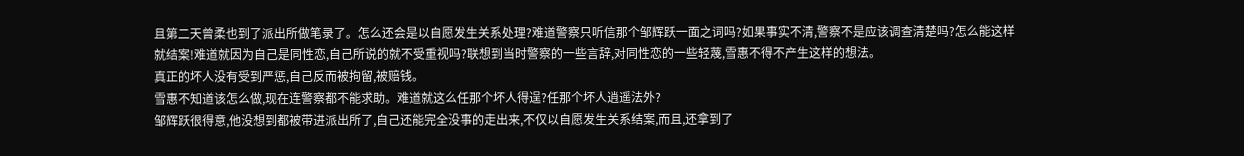且第二天曾柔也到了派出所做笔录了。怎么还会是以自愿发生关系处理?难道警察只听信那个邹辉跃一面之词吗?如果事实不清,警察不是应该调查清楚吗?怎么能这样就结案!难道就因为自己是同性恋,自己所说的就不受重视吗?联想到当时警察的一些言辞,对同性恋的一些轻蔑,雪惠不得不产生这样的想法。
真正的坏人没有受到严惩,自己反而被拘留,被赔钱。
雪惠不知道该怎么做,现在连警察都不能求助。难道就这么任那个坏人得逞?任那个坏人逍遥法外?
邹辉跃很得意,他没想到都被带进派出所了,自己还能完全没事的走出来,不仅以自愿发生关系结案,而且,还拿到了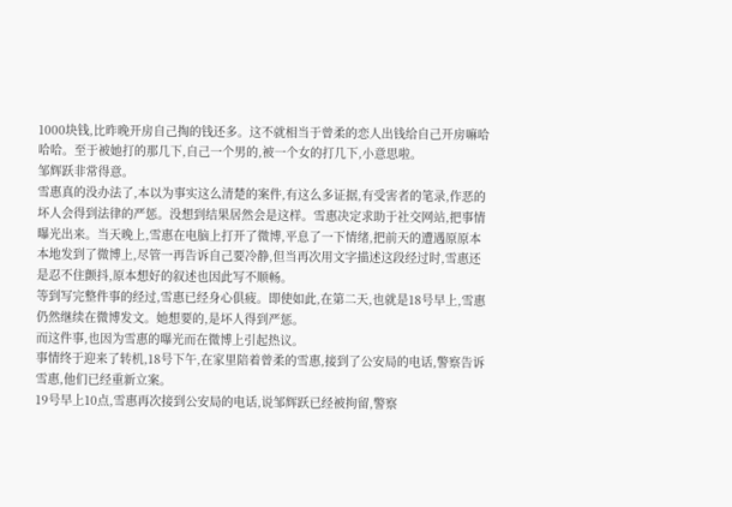1000块钱,比昨晚开房自己掏的钱还多。这不就相当于曾柔的恋人出钱给自己开房嘛哈哈哈。至于被她打的那几下,自己一个男的,被一个女的打几下,小意思啦。
邹辉跃非常得意。
雪惠真的没办法了,本以为事实这么清楚的案件,有这么多证据,有受害者的笔录,作恶的坏人会得到法律的严惩。没想到结果居然会是这样。雪惠决定求助于社交网站,把事情曝光出来。当天晚上,雪惠在电脑上打开了微博,平息了一下情绪,把前天的遭遇原原本本地发到了微博上,尽管一再告诉自己要冷静,但当再次用文字描述这段经过时,雪惠还是忍不住颤抖,原本想好的叙述也因此写不顺畅。
等到写完整件事的经过,雪惠已经身心俱疲。即使如此,在第二天,也就是18号早上,雪惠仍然继续在微博发文。她想要的,是坏人得到严惩。
而这件事,也因为雪惠的曝光而在微博上引起热议。
事情终于迎来了转机,18号下午,在家里陪着曾柔的雪惠,接到了公安局的电话,警察告诉雪惠,他们已经重新立案。
19号早上10点,雪惠再次接到公安局的电话,说邹辉跃已经被拘留,警察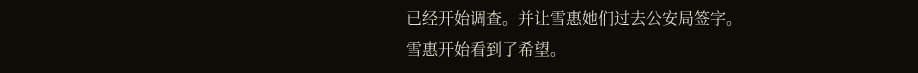已经开始调查。并让雪惠她们过去公安局签字。
雪惠开始看到了希望。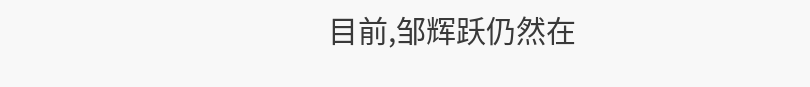目前,邹辉跃仍然在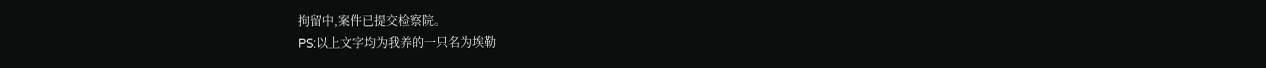拘留中,案件已提交检察院。
PS:以上文字均为我养的一只名为埃勒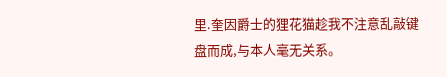里.奎因爵士的狸花猫趁我不注意乱敲键盘而成,与本人毫无关系。